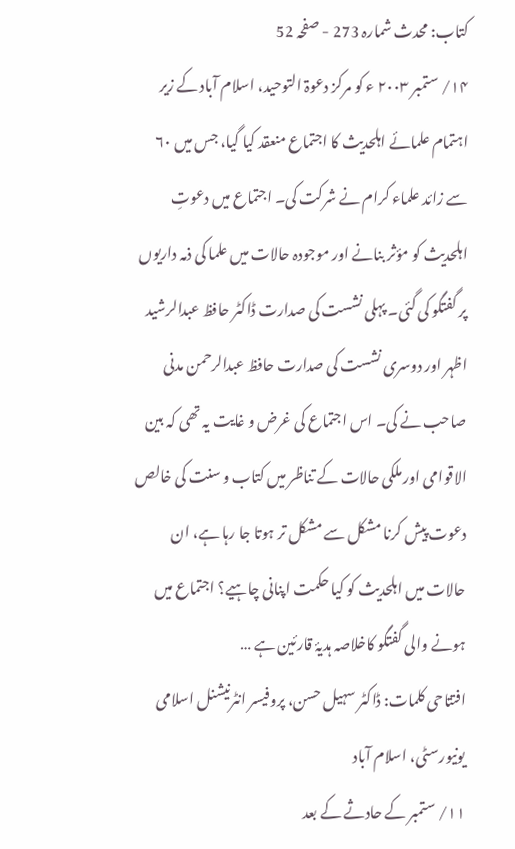کتاب: محدث شمارہ 273 - صفحہ 52
۱۴/ ستمبر ۲۰۰۳ ء کو مرکز دعوۃ التوحید، اسلام آباد کے زیر اہتمام علمائے اہلحدیث کا اجتماع منعقد کیا گیا، جس میں ۶۰ سے زائد علماء کرام نے شرکت کی۔ اجتماع میں دعوتِ اہلحدیث کو مؤثر بنانے اور موجودہ حالات میں علما کی ذمہ داریوں پر گفتگو کی گئی۔ پہلی نشست کی صدارت ڈاکٹر حافظ عبدالرشید اظہر اور دوسری نشست کی صدارت حافظ عبدالرحمن مدنی صاحب نے کی۔ اس اجتماع کی غرض و غایت یہ تھی کہ بین الاقوامی اور ملکی حالات کے تناظر میں کتاب و سنت کی خالص دعوت پیش کرنا مشکل سے مشکل تر ہوتا جا رہا ہے، ان حالات میں اہلحدیث کو کیا حکمت اپنانی چاہیے؟ اجتماع میں ہونے والی گفتگو کاخلاصہ ہدیۂ قارئین ہے …
افتتاحی کلمات: ڈاکٹر سہیل حسن، پروفیسر انٹرنیشنل اسلامی یونیورسٹی، اسلام آباد
۱۱/ ستمبر کے حادثے کے بعد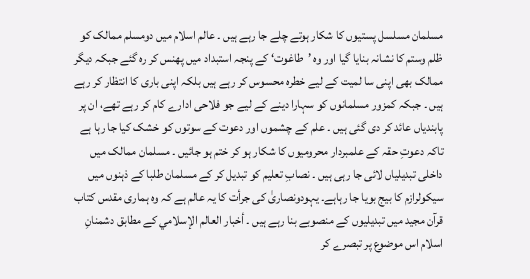مسلمان مسلسل پستیوں کا شکار ہوتے چلے جا رہے ہیں ۔ عالم اسلام میں دومسلم ممالک کو ظلم وستم کا نشانہ بنایا گیا اور وہ ’طاغوت‘ کے پنجہ استبداد میں پھنس کر رہ گئے جبکہ دیگر ممالک بھی اپنی سا لمیت کے لیے خطرہ محسوس کر رہے ہیں بلکہ اپنی باری کا انتظار کر رہے ہیں ۔ جبکہ کمزور مسلمانوں کو سہارا دینے کے لیے جو فلاحی ادارے کام کر رہے تھے، ان پر پابندیاں عائد کر دی گئی ہیں ۔ علم کے چشموں اور دعوت کے سوتوں کو خشک کیا جا رہا ہے تاکہ دعوتِ حقہ کے علمبردار محرومیوں کا شکار ہو کر ختم ہو جائیں ۔ مسلمان ممالک میں داخلی تبدیلیاں لائی جا رہی ہیں ۔ نصابِ تعلیم کو تبدیل کر کے مسلمان طلبا کے ذہنوں میں سیکولرازم کا بیج بویا جا رہاہے۔ یہودونصاریٰ کی جرأت کا یہ عالم ہے کہ وہ ہماری مقدس کتاب قرآن مجید میں تبدیلیوں کے منصوبے بنا رہے ہیں ۔ أخبار العالم الإسلامي کے مطابق دشمنانِ اسلام اس موضوع پر تبصرے کر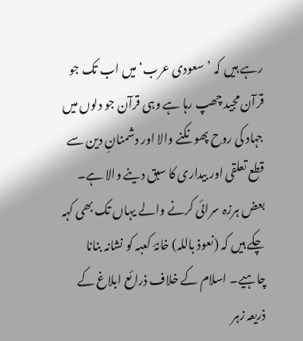رہے ہیں کہ ’سعودی عرب‘ میں اب تک جو قرآن مجید چھپ رہا ہے وہی قرآن جو دلوں میں جہاد کی روح پھونکنے والا اور دشمنانِ دین سے قطع تعلقی اور بیداری کا سبق دینے والا ہے۔ بعض ہرزہ سرائی کرنے والے یہاں تک بھی کہہ چکے ہیں کہ (نعوذ باللہ) خانۂ کعبہ کو نشانہ بنانا چاہیے۔ اسلام کے خلاف ذرائع ابلاغ کے ذریعہ زہر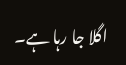اگلا جا رہا ہے۔